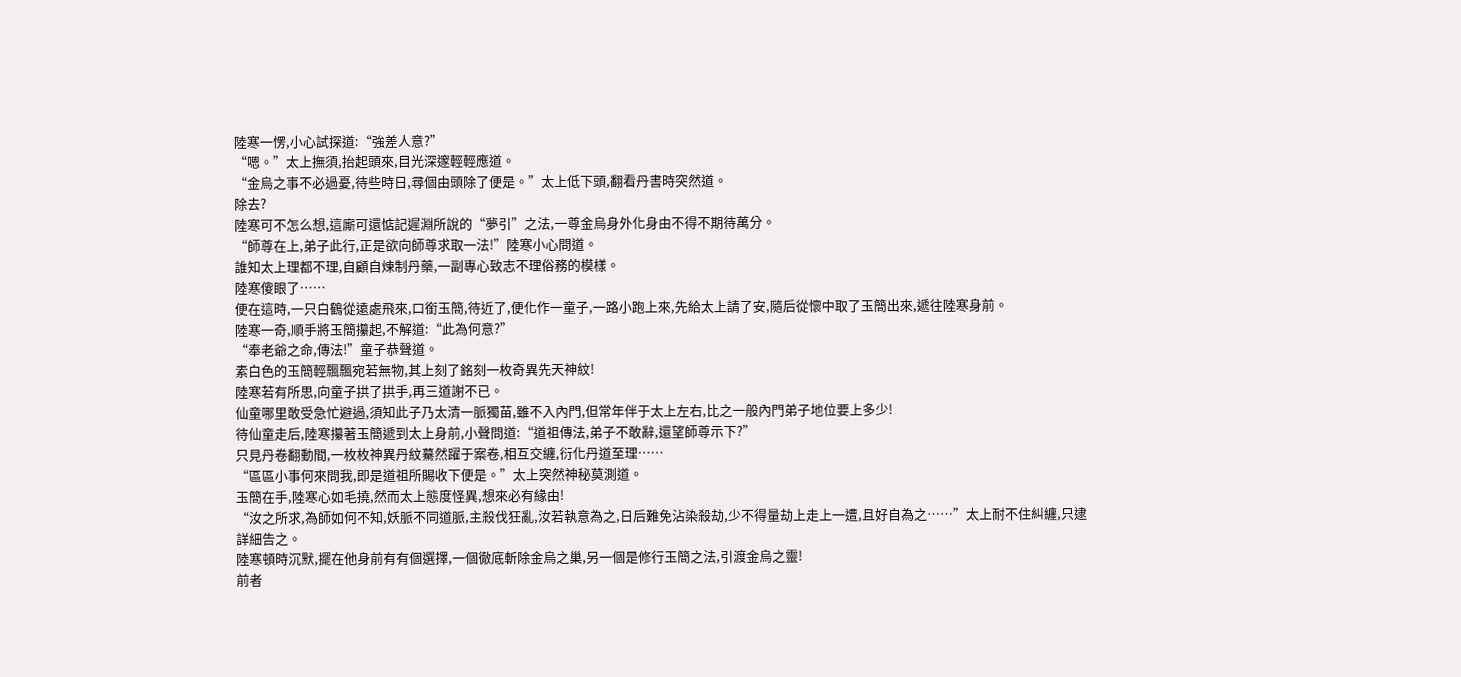陸寒一愣,小心試探道:“強差人意?”
“嗯。”太上撫須,抬起頭來,目光深邃輕輕應道。
“金烏之事不必過憂,待些時日,尋個由頭除了便是。”太上低下頭,翻看丹書時突然道。
除去?
陸寒可不怎么想,這廝可還惦記遲淵所說的“夢引”之法,一尊金烏身外化身由不得不期待萬分。
“師尊在上,弟子此行,正是欲向師尊求取一法!”陸寒小心問道。
誰知太上理都不理,自顧自煉制丹藥,一副專心致志不理俗務的模樣。
陸寒傻眼了……
便在這時,一只白鶴從遠處飛來,口銜玉簡,待近了,便化作一童子,一路小跑上來,先給太上請了安,隨后從懷中取了玉簡出來,遞往陸寒身前。
陸寒一奇,順手將玉簡攥起,不解道:“此為何意?”
“奉老爺之命,傳法!”童子恭聲道。
素白色的玉簡輕飄飄宛若無物,其上刻了銘刻一枚奇異先天神紋!
陸寒若有所思,向童子拱了拱手,再三道謝不已。
仙童哪里敢受急忙避過,須知此子乃太清一脈獨苗,雖不入內門,但常年伴于太上左右,比之一般內門弟子地位要上多少!
待仙童走后,陸寒攥著玉簡遞到太上身前,小聲問道:“道祖傳法,弟子不敢辭,還望師尊示下?”
只見丹卷翻動間,一枚枚神異丹紋驀然躍于案卷,相互交纏,衍化丹道至理……
“區區小事何來問我,即是道祖所賜收下便是。”太上突然神秘莫測道。
玉簡在手,陸寒心如毛撓,然而太上態度怪異,想來必有緣由!
“汝之所求,為師如何不知,妖脈不同道脈,主殺伐狂亂,汝若執意為之,日后難免沾染殺劫,少不得量劫上走上一遭,且好自為之……”太上耐不住糾纏,只逮詳細告之。
陸寒頓時沉默,擺在他身前有有個選擇,一個徹底斬除金烏之巢,另一個是修行玉簡之法,引渡金烏之靈!
前者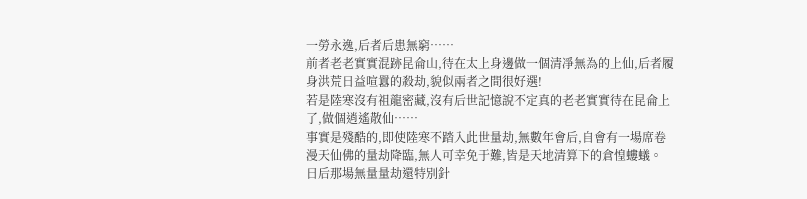一勞永逸,后者后患無窮……
前者老老實實混跡昆侖山,待在太上身邊做一個清凈無為的上仙,后者履身洪荒日益喧囂的殺劫,貌似兩者之間很好選!
若是陸寒沒有祖龍密藏,沒有后世記憶說不定真的老老實實待在昆侖上了,做個逍遙散仙……
事實是殘酷的,即使陸寒不踏入此世量劫,無數年會后,自會有一場席卷漫天仙佛的量劫降臨,無人可幸免于難,皆是天地清算下的倉惶螻蟻。
日后那場無量量劫還特別針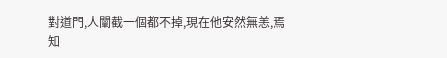對道門,人闡截一個都不掉,現在他安然無恙,焉知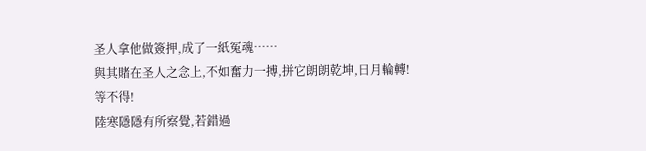圣人拿他做簽押,成了一紙冤魂……
與其賭在圣人之念上,不如奮力一搏,拼它朗朗乾坤,日月輪轉!
等不得!
陸寒隱隱有所察覺,若錯過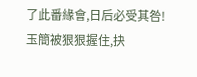了此番緣會,日后必受其咎!
玉簡被狠狠握住,抉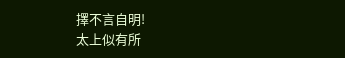擇不言自明!
太上似有所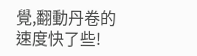覺,翻動丹卷的速度快了些!